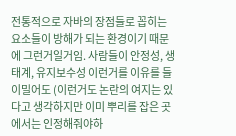전통적으로 자바의 장점들로 꼽히는 요소들이 방해가 되는 환경이기 때문에 그런거일거임. 사람들이 안정성, 생태계, 유지보수성 이런거를 이유를 들이밀어도 (이런거도 논란의 여지는 있다고 생각하지만 이미 뿌리를 잡은 곳에서는 인정해줘야하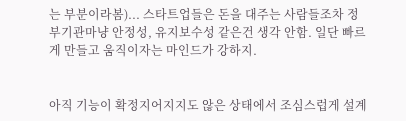는 부분이라봄)... 스타트업들은 돈을 대주는 사람들조차 정부기관마냥 안정성, 유지보수성 같은건 생각 안함. 일단 빠르게 만들고 움직이자는 마인드가 강하지.


아직 기능이 확정지어지지도 않은 상태에서 조심스럽게 설계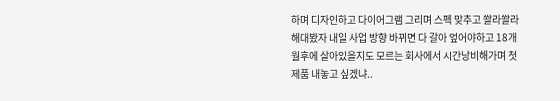하며 디자인하고 다이어그램 그리며 스펙 맞추고 쏼라쏼라 해대봤자 내일 사업 방향 바뀌면 다 갈아 엎어야하고 18개월후에 살아있을지도 모르는 회사에서 시간낭비해가며 첫 제품 내놓고 싶겠냐..